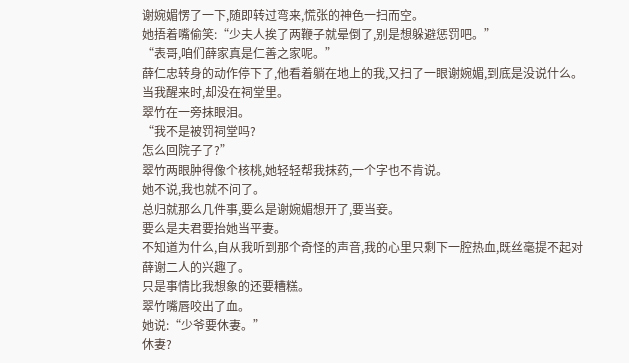谢婉媚愣了一下,随即转过弯来,慌张的神色一扫而空。
她捂着嘴偷笑:“少夫人挨了两鞭子就晕倒了,别是想躲避惩罚吧。”
“表哥,咱们薛家真是仁善之家呢。”
薛仁忠转身的动作停下了,他看着躺在地上的我,又扫了一眼谢婉媚,到底是没说什么。
当我醒来时,却没在祠堂里。
翠竹在一旁抹眼泪。
“我不是被罚祠堂吗?
怎么回院子了?”
翠竹两眼肿得像个核桃,她轻轻帮我抹药,一个字也不肯说。
她不说,我也就不问了。
总归就那么几件事,要么是谢婉媚想开了,要当妾。
要么是夫君要抬她当平妻。
不知道为什么,自从我听到那个奇怪的声音,我的心里只剩下一腔热血,既丝毫提不起对薛谢二人的兴趣了。
只是事情比我想象的还要糟糕。
翠竹嘴唇咬出了血。
她说:“少爷要休妻。”
休妻?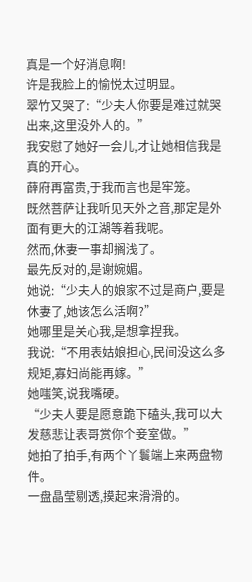真是一个好消息啊!
许是我脸上的愉悦太过明显。
翠竹又哭了:“少夫人你要是难过就哭出来,这里没外人的。”
我安慰了她好一会儿,才让她相信我是真的开心。
薛府再富贵,于我而言也是牢笼。
既然菩萨让我听见天外之音,那定是外面有更大的江湖等着我呢。
然而,休妻一事却搁浅了。
最先反对的,是谢婉媚。
她说:“少夫人的娘家不过是商户,要是休妻了,她该怎么活啊?”
她哪里是关心我,是想拿捏我。
我说:“不用表姑娘担心,民间没这么多规矩,寡妇尚能再嫁。”
她嗤笑,说我嘴硬。
“少夫人要是愿意跪下磕头,我可以大发慈悲让表哥赏你个妾室做。”
她拍了拍手,有两个丫鬟端上来两盘物件。
一盘晶莹剔透,摸起来滑滑的。